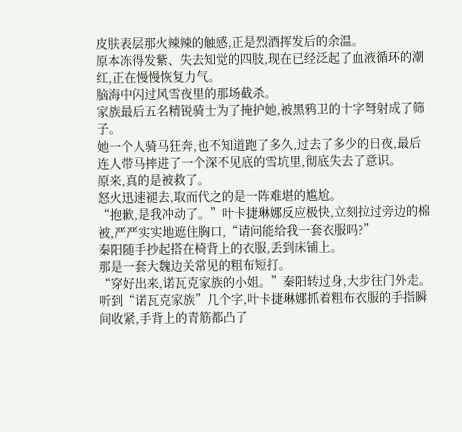皮肤表层那火辣辣的触感,正是烈酒挥发后的余温。
原本冻得发紫、失去知觉的四肢,现在已经泛起了血液循环的潮红,正在慢慢恢复力气。
脑海中闪过风雪夜里的那场截杀。
家族最后五名精锐骑士为了掩护她,被黑鸦卫的十字弩射成了筛子。
她一个人骑马狂奔,也不知道跑了多久,过去了多少的日夜,最后连人带马摔进了一个深不见底的雪坑里,彻底失去了意识。
原来,真的是被救了。
怒火迅速褪去,取而代之的是一阵难堪的尴尬。
“抱歉,是我冲动了。”叶卡捷琳娜反应极快,立刻拉过旁边的棉被,严严实实地遮住胸口,“请问能给我一套衣服吗?”
秦阳随手抄起搭在椅背上的衣服,丢到床铺上。
那是一套大魏边关常见的粗布短打。
“穿好出来,诺瓦克家族的小姐。”秦阳转过身,大步往门外走。
听到“诺瓦克家族”几个字,叶卡捷琳娜抓着粗布衣服的手指瞬间收紧,手背上的青筋都凸了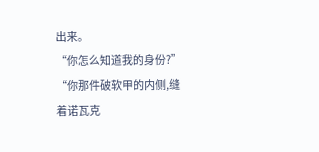出来。
“你怎么知道我的身份?”
“你那件破软甲的内侧,缝着诺瓦克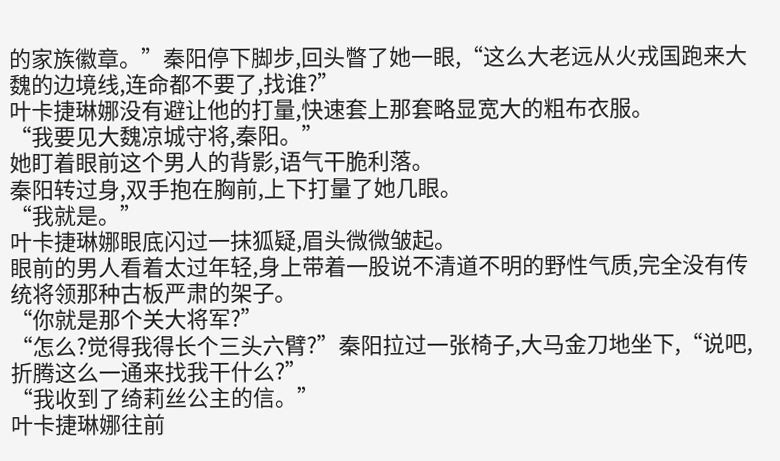的家族徽章。”秦阳停下脚步,回头瞥了她一眼,“这么大老远从火戎国跑来大魏的边境线,连命都不要了,找谁?”
叶卡捷琳娜没有避让他的打量,快速套上那套略显宽大的粗布衣服。
“我要见大魏凉城守将,秦阳。”
她盯着眼前这个男人的背影,语气干脆利落。
秦阳转过身,双手抱在胸前,上下打量了她几眼。
“我就是。”
叶卡捷琳娜眼底闪过一抹狐疑,眉头微微皱起。
眼前的男人看着太过年轻,身上带着一股说不清道不明的野性气质,完全没有传统将领那种古板严肃的架子。
“你就是那个关大将军?”
“怎么?觉得我得长个三头六臂?”秦阳拉过一张椅子,大马金刀地坐下,“说吧,折腾这么一通来找我干什么?”
“我收到了绮莉丝公主的信。”
叶卡捷琳娜往前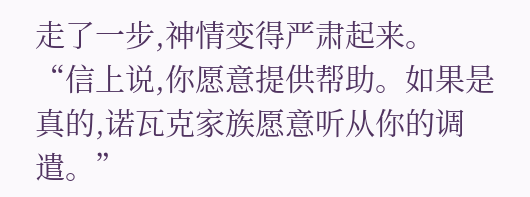走了一步,神情变得严肃起来。
“信上说,你愿意提供帮助。如果是真的,诺瓦克家族愿意听从你的调遣。”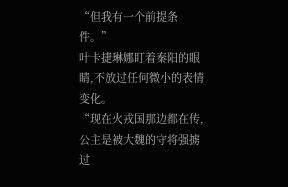“但我有一个前提条件。”
叶卡捷琳娜盯着秦阳的眼睛,不放过任何微小的表情变化。
“现在火戎国那边都在传,公主是被大魏的守将强掳过